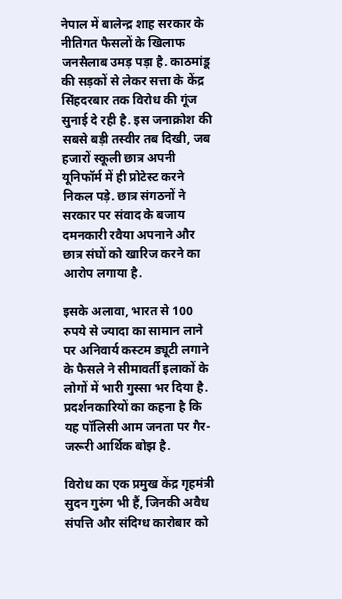नेपाल में बालेन्द्र शाह सरकार के नीतिगत फैसलों के खिलाफ जनसैलाब उमड़ पड़ा है. काठमांडू की सड़कों से लेकर सत्ता के केंद्र सिंहदरबार तक विरोध की गूंज सुनाई दे रही है. इस जनाक्रोश की सबसे बड़ी तस्वीर तब दिखी, जब हजारों स्कूली छात्र अपनी यूनिफॉर्म में ही प्रोटेस्ट करने निकल पड़े. छात्र संगठनों ने सरकार पर संवाद के बजाय दमनकारी रवैया अपनाने और छात्र संघों को खारिज करने का आरोप लगाया है.

इसके अलावा, भारत से 100 रुपये से ज्यादा का सामान लाने पर अनिवार्य कस्टम ड्यूटी लगाने के फैसले ने सीमावर्ती इलाकों के लोगों में भारी गुस्सा भर दिया है. प्रदर्शनकारियों का कहना है कि यह पॉलिसी आम जनता पर गैर-जरूरी आर्थिक बोझ है.

विरोध का एक प्रमुख केंद्र गृहमंत्री सुदन गुरुंग भी हैं, जिनकी अवैध संपत्ति और संदिग्ध कारोबार को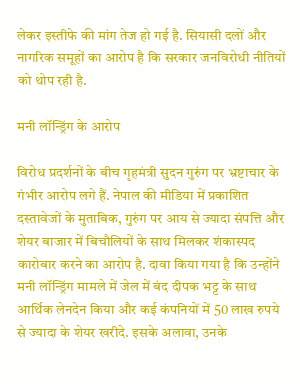लेकर इस्तीफे की मांग तेज हो गई है. सियासी दलों और नागरिक समूहों का आरोप है कि सरकार जनविरोधी नीतियों को थोप रही है.

मनी लॉन्ड्रिंग के आरोप

विरोध प्रदर्शनों के बीच गृहमंत्री सुदन गुरुंग पर भ्रष्टाचार के गंभीर आरोप लगे हैं. नेपाल की मीडिया में प्रकाशित दस्तावेजों के मुताबिक, गुरुंग पर आय से ज्यादा संपत्ति और शेयर बाजार में बिचौलियों के साथ मिलकर शंकास्पद कारोबार करने का आरोप है. दावा किया गया है कि उन्होंने मनी लॉन्ड्रिंग मामले में जेल में बंद दीपक भट्ट के साथ आर्थिक लेनदेन किया और कई कंपनियों में 50 लाख रुपये से ज्यादा के शेयर खरीदे. इसके अलावा, उनके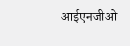आईएनजीओ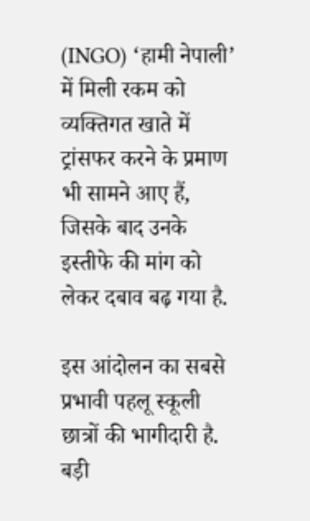(INGO) ‘हामी नेपाली’ में मिली रकम को व्यक्तिगत खाते में ट्रांसफर करने के प्रमाण भी सामने आए हैं, जिसके बाद उनके इस्तीफे की मांग को लेकर दबाव बढ़ गया है.

इस आंदोलन का सबसे प्रभावी पहलू स्कूली छात्रों की भागीदारी है. बड़ी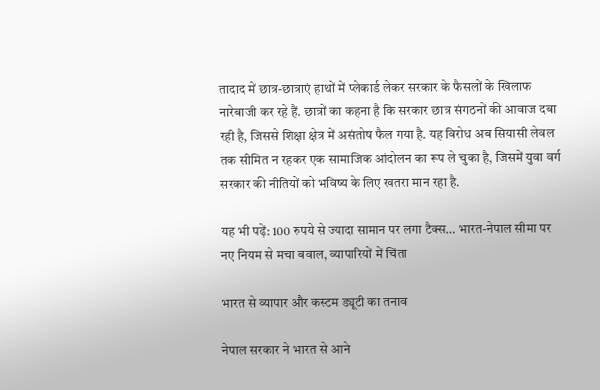तादाद में छात्र-छात्राएं हाथों में प्लेकार्ड लेकर सरकार के फैसलों के खिलाफ नारेबाजी कर रहे हैं. छात्रों का कहना है कि सरकार छात्र संगठनों की आवाज दबा रही है, जिससे शिक्षा क्षेत्र में असंतोष फैल गया है. यह विरोध अब सियासी लेवल तक सीमित न रहकर एक सामाजिक आंदोलन का रूप ले चुका है, जिसमें युवा वर्ग सरकार की नीतियों को भविष्य के लिए खतरा मान रहा है.

यह भी पढ़ें: 100 रुपये से ज्यादा सामान पर लगा टैक्स… भारत-नेपाल सीमा पर नए नियम से मचा बवाल, व्यापारियों में चिंता

भारत से व्यापार और कस्टम ड्यूटी का तनाव

नेपाल सरकार ने भारत से आने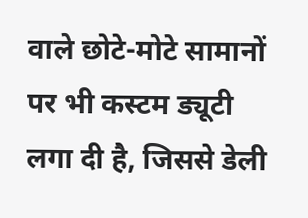वाले छोटे-मोटे सामानों पर भी कस्टम ड्यूटी लगा दी है, जिससे डेली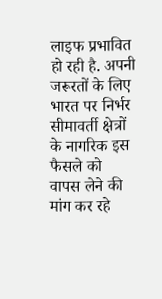लाइफ प्रभावित हो रही है. अपनी जरूरतों के लिए भारत पर निर्भर सीमावर्ती क्षेत्रों के नागरिक इस फैसले को वापस लेने की मांग कर रहे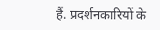हैं. प्रदर्शनकारियों के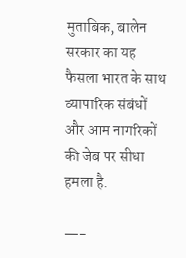मुताबिक, बालेन सरकार का यह फैसला भारत के साथ व्यापारिक संबंधों और आम नागरिकों की जेब पर सीधा हमला है.

—-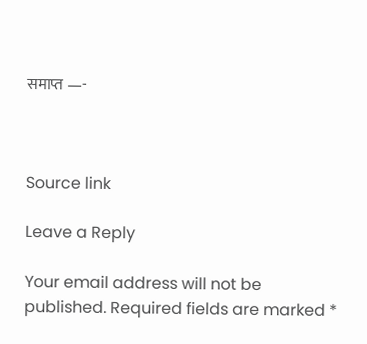समाप्त —-



Source link

Leave a Reply

Your email address will not be published. Required fields are marked *